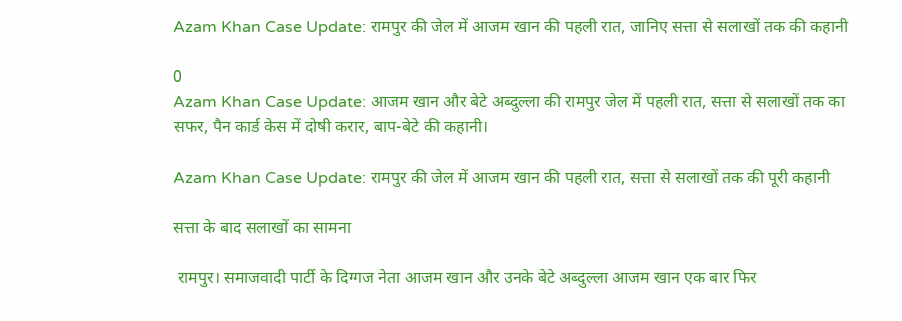Azam Khan Case Update: रामपुर की जेल में आजम खान की पहली रात, जानिए सत्ता से सलाखों तक की कहानी

0
Azam Khan Case Update: आजम खान और बेटे अब्दुल्ला की रामपुर जेल में पहली रात, सत्ता से सलाखों तक का सफर, पैन कार्ड केस में दोषी करार, बाप-बेटे की कहानी।

Azam Khan Case Update: रामपुर की जेल में आजम खान की पहली रात, सत्ता से सलाखों तक की पूरी कहानी

सत्ता के बाद सलाखों का सामना

 रामपुर। समाजवादी पार्टी के दिग्गज नेता आजम खान और उनके बेटे अब्दुल्ला आजम खान एक बार फिर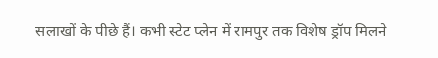सलाखों के पीछे हैं। कभी स्टेट प्लेन में रामपुर तक विशेष ड्रॉप मिलने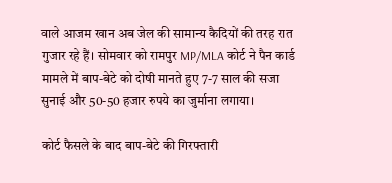वाले आजम खान अब जेल की सामान्य कैदियों की तरह रात गुजार रहे हैं। सोमवार को रामपुर MP/MLA कोर्ट ने पैन कार्ड मामले में बाप-बेटे को दोषी मानते हुए 7-7 साल की सजा सुनाई और 50-50 हजार रुपये का जुर्माना लगाया।

कोर्ट फैसले के बाद बाप-बेटे की गिरफ्तारी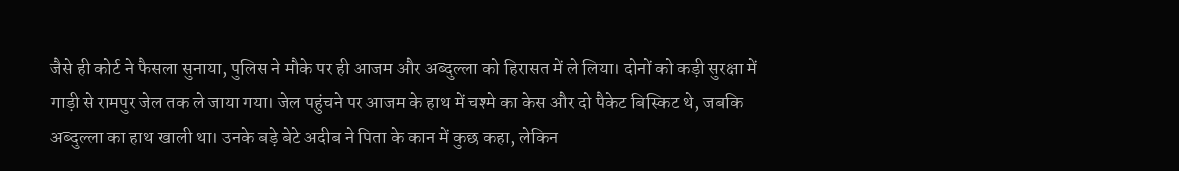जैसे ही कोर्ट ने फैसला सुनाया, पुलिस ने मौके पर ही आजम और अब्दुल्ला को हिरासत में ले लिया। दोनों को कड़ी सुरक्षा में गाड़ी से रामपुर जेल तक ले जाया गया। जेल पहुंचने पर आजम के हाथ में चश्मे का केस और दो पैकेट बिस्किट थे, जबकि अब्दुल्ला का हाथ खाली था। उनके बड़े बेटे अदीब ने पिता के कान में कुछ कहा, लेकिन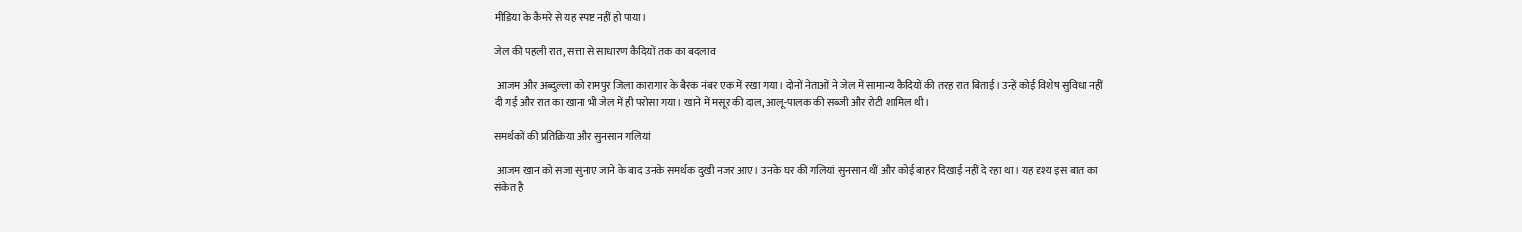मीडिया के कैमरे से यह स्पष्ट नहीं हो पाया।

जेल की पहली रात, सत्ता से साधारण कैदियों तक का बदलाव

 आजम और अब्दुल्ला को रामपुर जिला कारागार के बैरक नंबर एक में रखा गया। दोनों नेताओं ने जेल में सामान्य कैदियों की तरह रात बिताई। उन्हें कोई विशेष सुविधा नहीं दी गई और रात का खाना भी जेल में ही परोसा गया। खाने में मसूर की दाल, आलू-पालक की सब्जी और रोटी शामिल थी।

समर्थकों की प्रतिक्रिया और सुनसान गलियां

 आजम खान को सजा सुनाए जाने के बाद उनके समर्थक दुखी नजर आए। उनके घर की गलियां सुनसान थीं और कोई बाहर दिखाई नहीं दे रहा था। यह दृश्य इस बात का संकेत है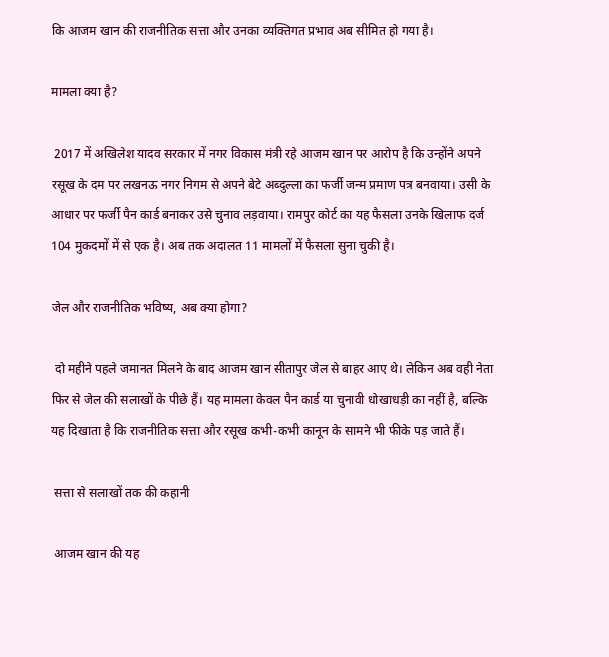कि आजम खान की राजनीतिक सत्ता और उनका व्यक्तिगत प्रभाव अब सीमित हो गया है।

मामला क्या है?

 2017 में अखिलेश यादव सरकार में नगर विकास मंत्री रहे आजम खान पर आरोप है कि उन्होंने अपने रसूख के दम पर लखनऊ नगर निगम से अपने बेटे अब्दुल्ला का फर्जी जन्म प्रमाण पत्र बनवाया। उसी के आधार पर फर्जी पैन कार्ड बनाकर उसे चुनाव लड़वाया। रामपुर कोर्ट का यह फैसला उनके खिलाफ दर्ज 104 मुकदमों में से एक है। अब तक अदालत 11 मामलों में फैसला सुना चुकी है।

जेल और राजनीतिक भविष्य, अब क्या होगा?

 दो महीने पहले जमानत मिलने के बाद आजम खान सीतापुर जेल से बाहर आए थे। लेकिन अब वही नेता फिर से जेल की सलाखों के पीछे हैं। यह मामला केवल पैन कार्ड या चुनावी धोखाधड़ी का नहीं है, बल्कि यह दिखाता है कि राजनीतिक सत्ता और रसूख कभी-कभी कानून के सामने भी फीके पड़ जाते हैं।

 सत्ता से सलाखों तक की कहानी

 आजम खान की यह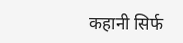कहानी सिर्फ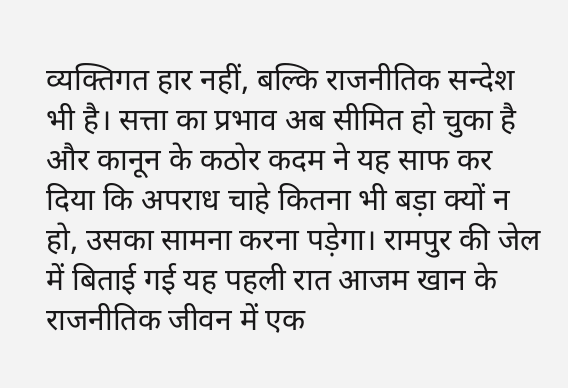व्यक्तिगत हार नहीं, बल्कि राजनीतिक सन्देश भी है। सत्ता का प्रभाव अब सीमित हो चुका है और कानून के कठोर कदम ने यह साफ कर दिया कि अपराध चाहे कितना भी बड़ा क्यों न हो, उसका सामना करना पड़ेगा। रामपुर की जेल में बिताई गई यह पहली रात आजम खान के राजनीतिक जीवन में एक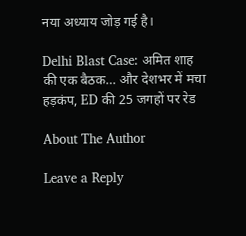नया अध्याय जोड़ गई है।

Delhi Blast Case: अमित शाह की एक बैठक… और देशभर में मचा हड़कंप, ED की 25 जगहों पर रेड

About The Author

Leave a Reply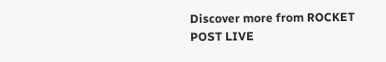Discover more from ROCKET POST LIVE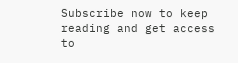Subscribe now to keep reading and get access to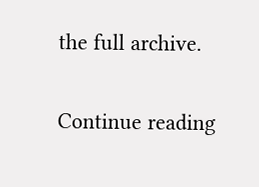the full archive.

Continue reading